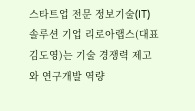스타트업 전문 정보기술(IT) 솔루션 기업 리로아랩스(대표 김도영)는 기술 경쟁력 제고와 연구개발 역량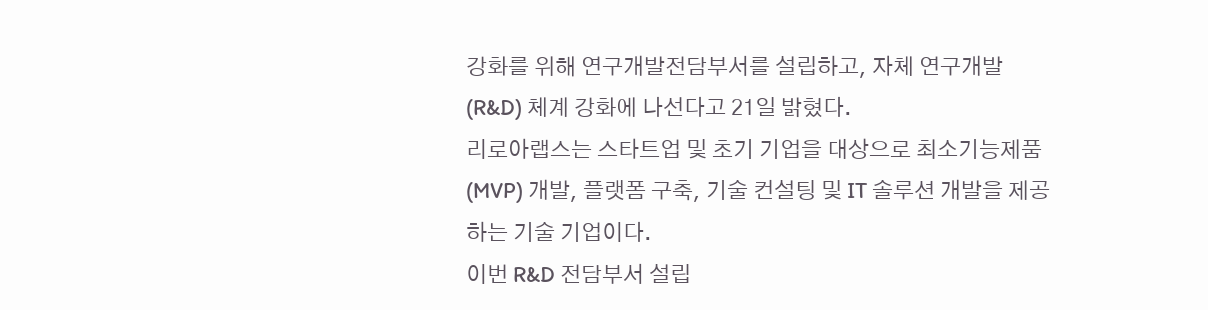강화를 위해 연구개발전담부서를 설립하고, 자체 연구개발(R&D) 체계 강화에 나선다고 21일 밝혔다.
리로아랩스는 스타트업 및 초기 기업을 대상으로 최소기능제품(MVP) 개발, 플랫폼 구축, 기술 컨설팅 및 IT 솔루션 개발을 제공하는 기술 기업이다.
이번 R&D 전담부서 설립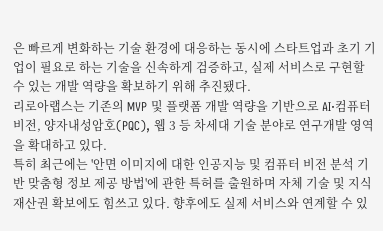은 빠르게 변화하는 기술 환경에 대응하는 동시에 스타트업과 초기 기업이 필요로 하는 기술을 신속하게 검증하고, 실제 서비스로 구현할 수 있는 개발 역량을 확보하기 위해 추진됐다.
리로아랩스는 기존의 MVP 및 플랫폼 개발 역량을 기반으로 AI·컴퓨터 비전, 양자내성암호(PQC), 웹 3 등 차세대 기술 분야로 연구개발 영역을 확대하고 있다.
특히 최근에는 '안면 이미지에 대한 인공지능 및 컴퓨터 비전 분석 기반 맞춤형 정보 제공 방법'에 관한 특허를 출원하며 자체 기술 및 지식재산권 확보에도 힘쓰고 있다. 향후에도 실제 서비스와 연계할 수 있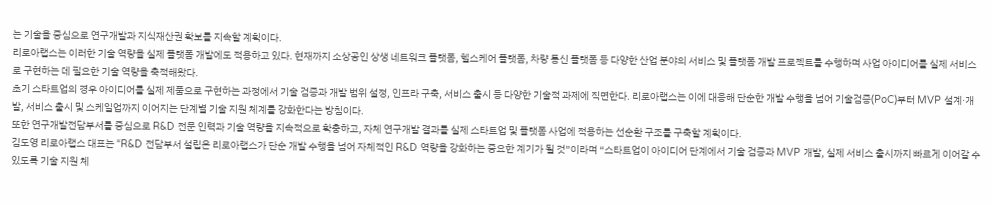는 기술을 중심으로 연구개발과 지식재산권 확보를 지속할 계획이다.
리로아랩스는 이러한 기술 역량을 실제 플랫폼 개발에도 적용하고 있다. 현재까지 소상공인 상생 네트워크 플랫폼, 헬스케어 플랫폼, 차량 통신 플랫폼 등 다양한 산업 분야의 서비스 및 플랫폼 개발 프로젝트를 수행하며 사업 아이디어를 실제 서비스로 구현하는 데 필요한 기술 역량을 축적해왔다.
초기 스타트업의 경우 아이디어를 실제 제품으로 구현하는 과정에서 기술 검증과 개발 범위 설정, 인프라 구축, 서비스 출시 등 다양한 기술적 과제에 직면한다. 리로아랩스는 이에 대응해 단순한 개발 수행을 넘어 기술검증(PoC)부터 MVP 설계·개발, 서비스 출시 및 스케일업까지 이어지는 단계별 기술 지원 체계를 강화한다는 방침이다.
또한 연구개발전담부서를 중심으로 R&D 전문 인력과 기술 역량을 지속적으로 확충하고, 자체 연구개발 결과를 실제 스타트업 및 플랫폼 사업에 적용하는 선순환 구조를 구축할 계획이다.
김도영 리로아랩스 대표는 “R&D 전담부서 설립은 리로아랩스가 단순 개발 수행을 넘어 자체적인 R&D 역량을 강화하는 중요한 계기가 될 것”이라며 “스타트업이 아이디어 단계에서 기술 검증과 MVP 개발, 실제 서비스 출시까지 빠르게 이어갈 수 있도록 기술 지원 체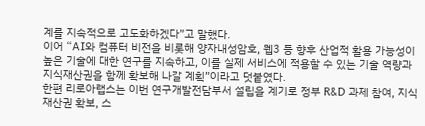계를 지속적으로 고도화하겠다”고 말했다.
이어 “AI와 컴퓨터 비전을 비롯해 양자내성암호, 웹3 등 향후 산업적 활용 가능성이 높은 기술에 대한 연구를 지속하고, 이를 실제 서비스에 적용할 수 있는 기술 역량과 지식재산권을 함께 확보해 나갈 계획”이라고 덧붙였다.
한편 리로아랩스는 이번 연구개발전담부서 설립을 계기로 정부 R&D 과제 참여, 지식재산권 확보, 스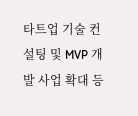타트업 기술 컨설팅 및 MVP 개발 사업 확대 등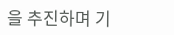을 추진하며 기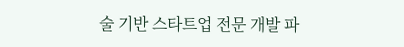술 기반 스타트업 전문 개발 파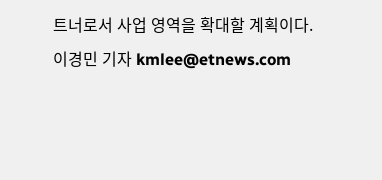트너로서 사업 영역을 확대할 계획이다.
이경민 기자 kmlee@etnews.com